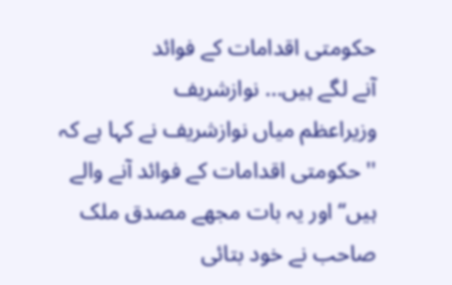حکومتی اقدامات کے فوائد
آنے لگے ہیں... نوازشریف
وزیراعظم میاں نوازشریف نے کہا ہے کہ ''حکومتی اقدامات کے فوائد آنے والے ہیں‘‘ اور یہ بات مجھے مصدق ملک صاحب نے خود بتائی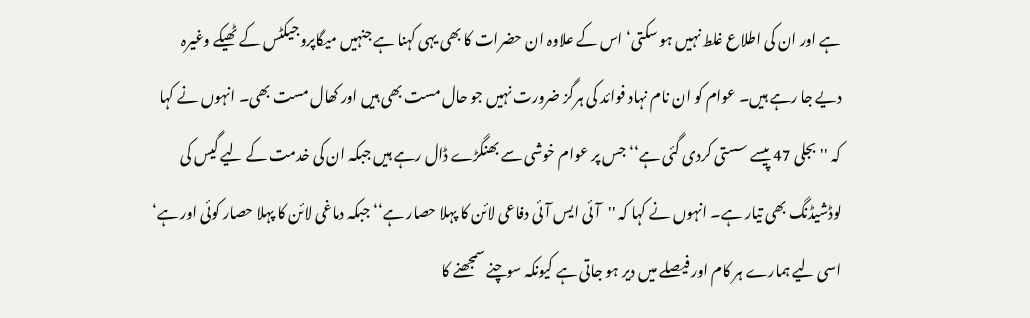ہے اور ان کی اطلاع غلط نہیں ہو سکتی‘ اس کے علاوہ ان حضرات کا بھی یہی کہنا ہے جنہیں میگاپروجیکٹس کے ٹھیکے وغیرہ دیے جا رہے ہیں۔ عوام کو ان نام نہاد فوائد کی ہرگز ضرورت نہیں جو حال مست بھی ہیں اور کھال مست بھی۔ انہوں نے کہا کہ ''بجلی 47 پیسے سستی کردی گئی ہے‘‘ جس پر عوام خوشی سے بھنگڑے ڈال رہے ہیں جبکہ ان کی خدمت کے لیے گیس کی لوڈشیڈنگ بھی تیار ہے۔ انہوں نے کہا کہ ''آئی ایس آئی دفاعی لائن کا پہلا حصار ہے‘‘ جبکہ دماغی لائن کا پہلا حصار کوئی اور ہے‘ اسی لیے ہمارے ہر کام اور فیصلے میں دیر ہو جاتی ہے کیونکہ سوچنے سمجھنے کا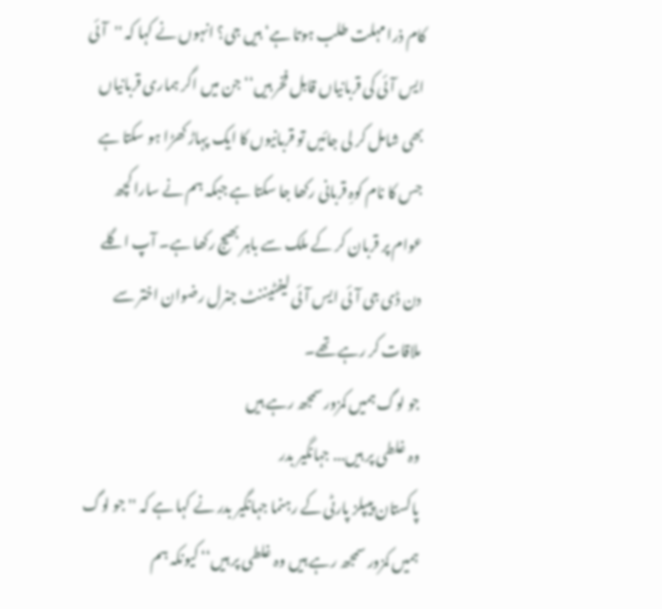کام ذرا مہلت طلب ہوتا ہے‘ ہیں جی؟ انہوں نے کہا کہ ''آئی ایس آئی کی قربانیاں قابل فخر ہیں‘‘ جن میں اگر ہماری قربانیاں بھی شامل کر لی جائیں تو قربانیوں کا ایک پہاڑ کھڑا ہو سکتا ہے جس کا نام کوہِ قربانی رکھا جا سکتا ہے جبکہ ہم نے سارا کچھ عوام پر قربان کر کے ملک سے باہر بھیج رکھا ہے۔ آپ اگلے دن ڈی جی آئی ایس آئی لیفٹیننٹ جنرل رضوان اختر سے ملاقات کر رہے تھے۔
جو لوگ ہمیں کمزور سمجھ رہے ہیں
وہ غلطی پر ہیں... جہانگیر بدر
پاکستان پیپلز پارٹی کے رہنما جہانگیر بدر نے کہا ہے کہ ''جو لوگ ہمیں کمزور سمجھ رہے ہیں وہ غلطی پر ہیں‘‘ کیونکہ ہم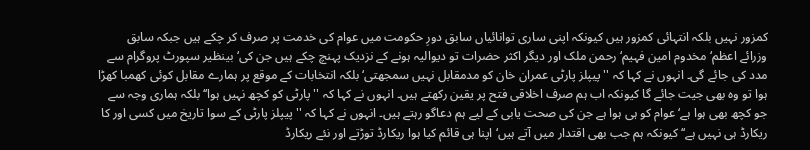کمزور نہیں بلکہ انتہائی کمزور ہیں کیونکہ اپنی ساری توانائیاں سابق دورِ حکومت میں عوام کی خدمت پر صرف کر چکے ہیں جبکہ سابق وزرائے اعظم‘ مخدوم امین فہیم‘ رحمن ملک اور دیگر اکثر حضرات تو دیوالیہ ہونے کے نزدیک پہنچ چکے ہیں جن کی‘ بینظیر سپورٹ پروگرام سے مدد کی جائے گی۔ انہوں نے کہا کہ ''پیپلز پارٹی عمران خان کو مدمقابل نہیں سمجھتی‘ بلکہ انتخابات کے موقع پر ہمارے مقابل کوئی کھمبا کھڑا ہوا تو وہ بھی جیت جائے گا کیونکہ اب ہم صرف اخلاقی فتح پر یقین رکھتے ہیں۔ انہوں نے کہا کہ ''پارٹی کو کچھ نہیں ہوا‘‘ بلکہ ہماری وجہ سے جو کچھ بھی ہوا ہے‘ عوام کو ہی ہوا ہے جن کی صحت یابی کے لیے ہم دعاگو رہتے ہیں۔ انہوں نے کہا کہ ''پیپلز پارٹی کے سوا تاریخ میں کسی اور کا ریکارڈ ہی نہیں ہے‘‘ کیونکہ ہم جب بھی اقتدار میں آتے ہیں‘ اپنا ہی قائم کیا ہوا ریکارڈ توڑتے اور نئے ریکارڈ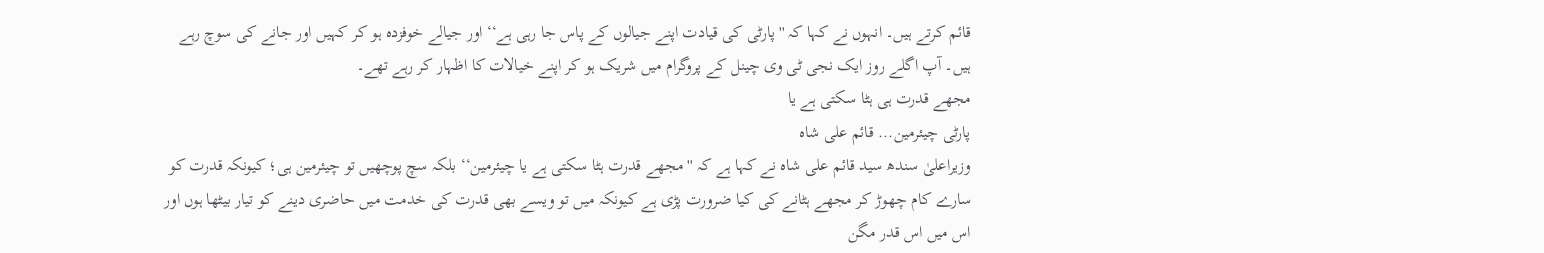قائم کرتے ہیں۔ انہوں نے کہا کہ ''پارٹی کی قیادت اپنے جیالوں کے پاس جا رہی ہے‘‘ اور جیالے خوفزدہ ہو کر کہیں اور جانے کی سوچ رہے ہیں۔ آپ اگلے روز ایک نجی ٹی وی چینل کے پروگرام میں شریک ہو کر اپنے خیالات کا اظہار کر رہے تھے۔
مجھے قدرت ہی ہٹا سکتی ہے یا
پارٹی چیئرمین... قائم علی شاہ
وزیراعلیٰ سندھ سید قائم علی شاہ نے کہا ہے کہ ''مجھے قدرت ہٹا سکتی ہے یا چیئرمین‘‘ بلکہ سچ پوچھیں تو چیئرمین ہی؛ کیونکہ قدرت کو سارے کام چھوڑ کر مجھے ہٹانے کی کیا ضرورت پڑی ہے کیونکہ میں تو ویسے بھی قدرت کی خدمت میں حاضری دینے کو تیار بیٹھا ہوں اور اس میں اس قدر مگن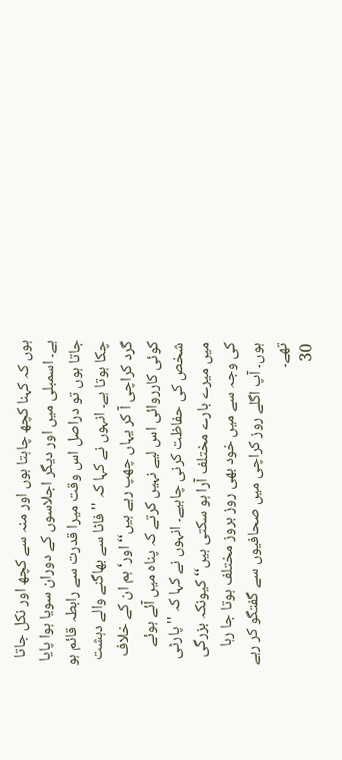ہوں کہ کہنا کچھ چاہتا ہوں اور منہ سے کچھ اور نکل جاتا ہے۔ اسمبلی میں اور دیگر اجلاسوں کے دوران سویا ہوا پایا جاتا ہوں تو دراصل اس وقت میرا قدرت سے رابطہ قائم ہو چکا ہوتا ہے۔ انہوں نے کہا کہ ''فاٹا سے بھاگنے والے دہشت گرد کراچی آ کر یہاں چھپ رہے ہیں‘‘ اور‘ ہم ان کے خلاف کوئی کارروائی اس لیے نہیں کرتے کہ پناہ میں آئے ہوئے شخص کی حفاظت کرنی چاہیے۔ انہوں نے کہا کہ ''پارٹی میں میرے بارے مختلف آرا ہو سکتی ہیں‘‘ کیونکہ بزرگی کی وجہ سے میں خود بھی روز بروز مختلف ہوتا جا رہا ہوں۔ آپ اگلے روز کراچی میں صحافیوں سے گفتگو کر رہے تھے۔
30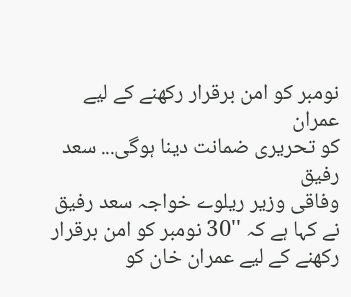نومبر کو امن برقرار رکھنے کے لیے عمران
کو تحریری ضمانت دینا ہوگی... سعد رفیق
وفاقی وزیر ریلوے خواجہ سعد رفیق نے کہا ہے کہ ''30 نومبر کو امن برقرار رکھنے کے لیے عمران خان کو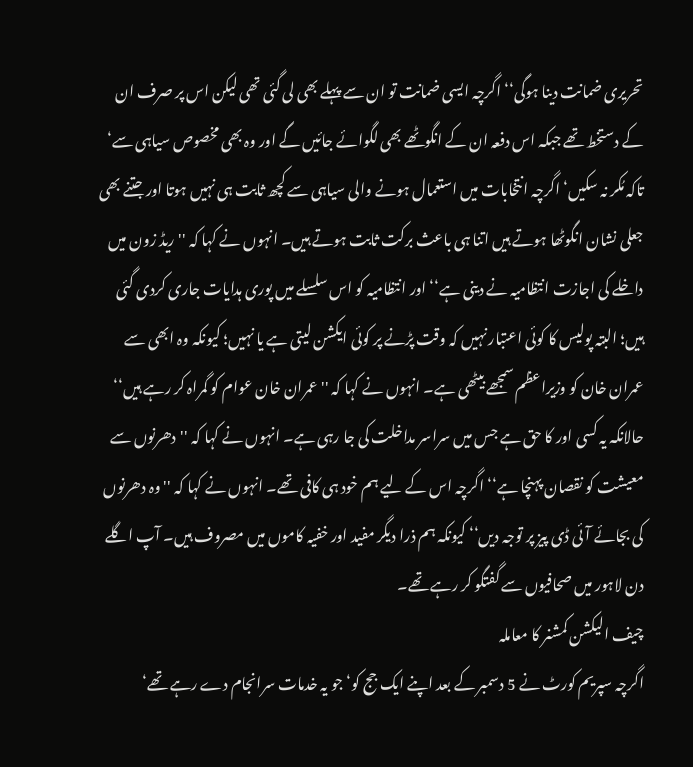تحریری ضمانت دینا ہوگی‘‘ اگرچہ ایسی ضمانت تو ان سے پہلے بھی لی گئی تھی لیکن اس پر صرف ان کے دستخط تھے جبکہ اس دفعہ ان کے انگوٹھے بھی لگوائے جائیں گے اور وہ بھی مخصوص سیاہی سے‘ تاکہ مُکر نہ سکیں‘ اگرچہ انتخابات میں استعمال ہونے والی سیاہی سے کچھ ثابت ہی نہیں ہوتا اور جتنے بھی جعلی نشان انگوٹھا ہوتے ہیں اتنا ہی باعث برکت ثابت ہوتے ہیں۔ انہوں نے کہا کہ ''ریڈ زون میں داخلے کی اجازت انتظامیہ نے دینی ہے‘‘ اور انتظامیہ کو اس سلسلے میں پوری ہدایات جاری کردی گئی ہیں؛ البتہ پولیس کا کوئی اعتبار نہیں کہ وقت پڑنے پر کوئی ایکشن لیتی ہے یا نہیں؛ کیونکہ وہ ابھی سے عمران خان کو وزیراعظم سمجھے بیٹھی ہے۔ انہوں نے کہا کہ ''عمران خان عوام کو گمراہ کر رہے ہیں‘‘ حالانکہ یہ کسی اور کا حق ہے جس میں سراسر مداخلت کی جا رہی ہے۔ انہوں نے کہا کہ ''دھرنوں سے معیشت کو نقصان پہنچا ہے‘‘ اگرچہ اس کے لیے ہم خود ہی کافی تھے۔ انہوں نے کہا کہ ''وہ دھرنوں کی بجائے آئی ڈی پیز پر توجہ دیں‘‘ کیونکہ ہم ذرا دیگر مفید اور خفیہ کاموں میں مصروف ہیں۔ آپ اگلے دن لاہور میں صحافیوں سے گفتگو کر رہے تھے۔
چیف الیکشن کمشنر کا معاملہ
اگرچہ سپریم کورٹ نے 5 دسمبر کے بعد اپنے ایک جج کو‘ جو یہ خدمات سرانجام دے رہے تھے‘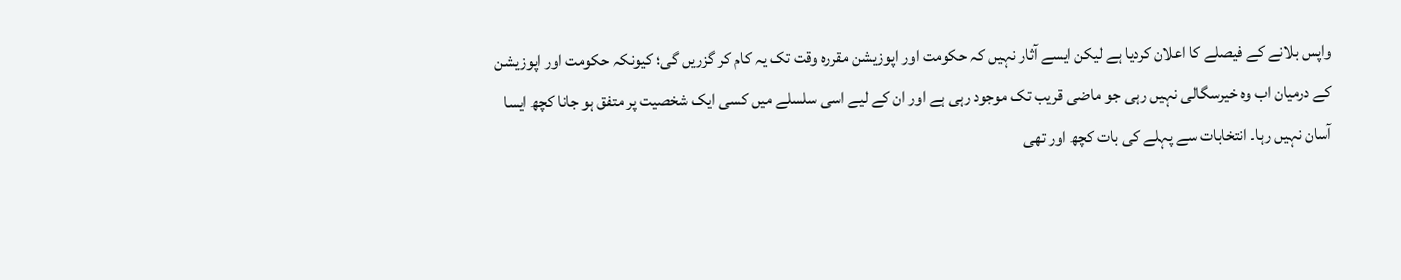واپس بلانے کے فیصلے کا اعلان کردیا ہے لیکن ایسے آثار نہیں کہ حکومت اور اپوزیشن مقررہ وقت تک یہ کام کر گزریں گی؛ کیونکہ حکومت اور اپوزیشن کے درمیان اب وہ خیرسگالی نہیں رہی جو ماضی قریب تک موجود رہی ہے اور ان کے لیے اسی سلسلے میں کسی ایک شخصیت پر متفق ہو جانا کچھ ایسا آسان نہیں رہا۔ انتخابات سے پہلے کی بات کچھ اور تھی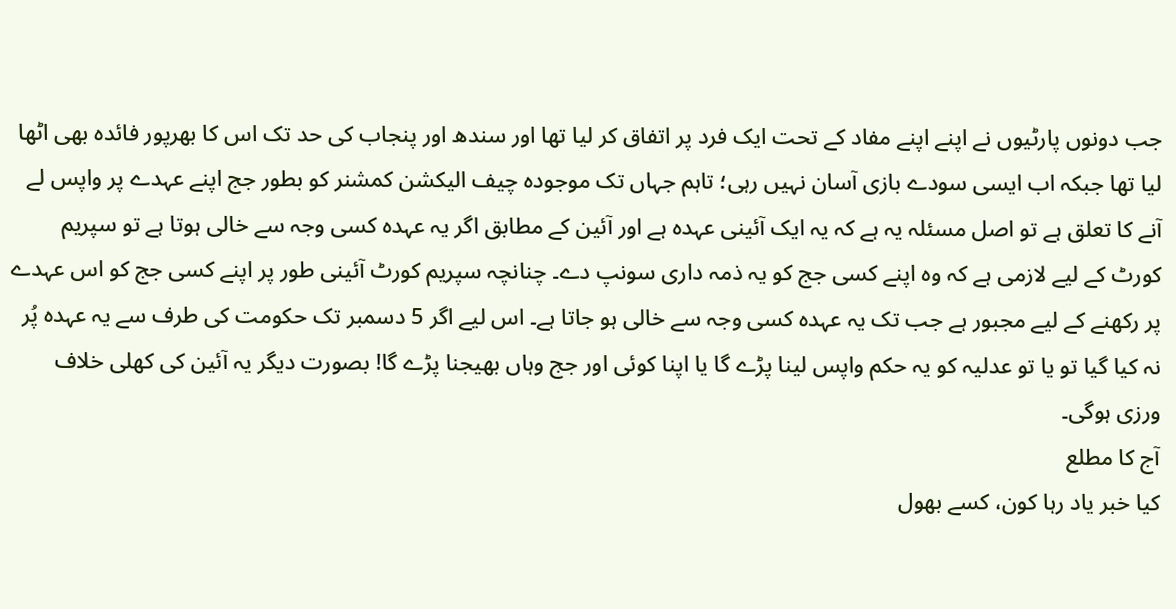جب دونوں پارٹیوں نے اپنے اپنے مفاد کے تحت ایک فرد پر اتفاق کر لیا تھا اور سندھ اور پنجاب کی حد تک اس کا بھرپور فائدہ بھی اٹھا لیا تھا جبکہ اب ایسی سودے بازی آسان نہیں رہی؛ تاہم جہاں تک موجودہ چیف الیکشن کمشنر کو بطور جج اپنے عہدے پر واپس لے آنے کا تعلق ہے تو اصل مسئلہ یہ ہے کہ یہ ایک آئینی عہدہ ہے اور آئین کے مطابق اگر یہ عہدہ کسی وجہ سے خالی ہوتا ہے تو سپریم کورٹ کے لیے لازمی ہے کہ وہ اپنے کسی جج کو یہ ذمہ داری سونپ دے۔ چنانچہ سپریم کورٹ آئینی طور پر اپنے کسی جج کو اس عہدے پر رکھنے کے لیے مجبور ہے جب تک یہ عہدہ کسی وجہ سے خالی ہو جاتا ہے۔ اس لیے اگر 5 دسمبر تک حکومت کی طرف سے یہ عہدہ پُر نہ کیا گیا تو یا تو عدلیہ کو یہ حکم واپس لینا پڑے گا یا اپنا کوئی اور جج وہاں بھیجنا پڑے گا! بصورت دیگر یہ آئین کی کھلی خلاف ورزی ہوگی۔
آج کا مطلع
کیا خبر یاد رہا کون، کسے بھول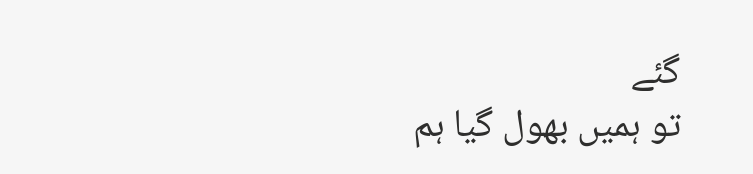گئے
تو ہمیں بھول گیا ہم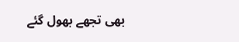بھی تجھے بھول گئے